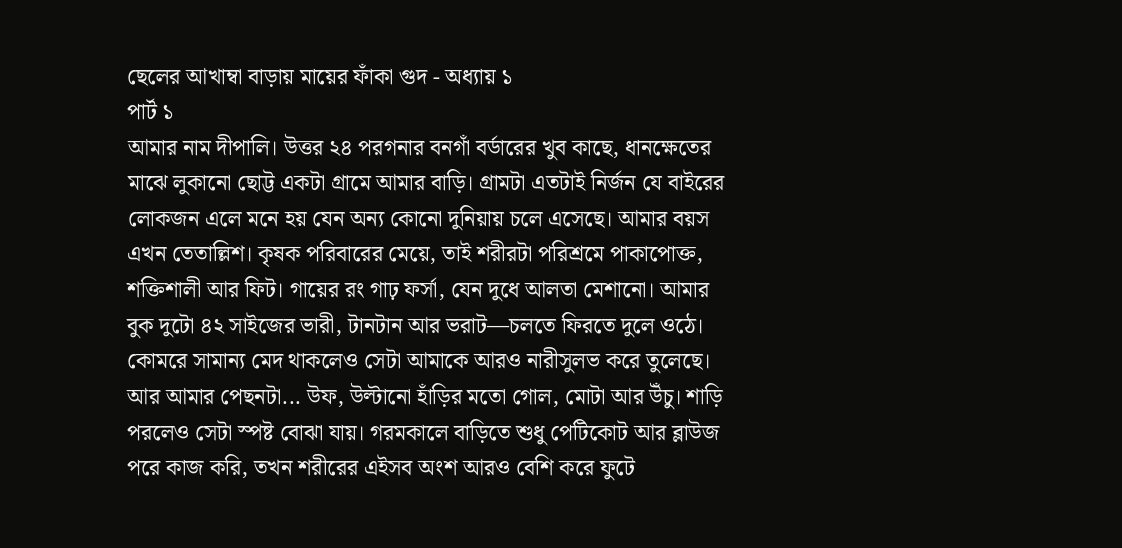ছেলের আখাম্বা বাড়ায় মায়ের ফাঁকা গুদ - অধ্যায় ১
পার্ট ১
আমার নাম দীপালি। উত্তর ২৪ পরগনার বনগাঁ বর্ডারের খুব কাছে, ধানক্ষেতের মাঝে লুকানো ছোট্ট একটা গ্রামে আমার বাড়ি। গ্রামটা এতটাই নির্জন যে বাইরের লোকজন এলে মনে হয় যেন অন্য কোনো দুনিয়ায় চলে এসেছে। আমার বয়স এখন তেতাল্লিশ। কৃষক পরিবারের মেয়ে, তাই শরীরটা পরিশ্রমে পাকাপোক্ত, শক্তিশালী আর ফিট। গায়ের রং গাঢ় ফর্সা, যেন দুধে আলতা মেশানো। আমার বুক দুটো ৪২ সাইজের ভারী, টানটান আর ভরাট—চলতে ফিরতে দুলে ওঠে। কোমরে সামান্য মেদ থাকলেও সেটা আমাকে আরও নারীসুলভ করে তুলেছে। আর আমার পেছনটা... উফ, উল্টানো হাঁড়ির মতো গোল, মোটা আর উঁচু। শাড়ি পরলেও সেটা স্পষ্ট বোঝা যায়। গরমকালে বাড়িতে শুধু পেটিকোট আর ব্লাউজ পরে কাজ করি, তখন শরীরের এইসব অংশ আরও বেশি করে ফুটে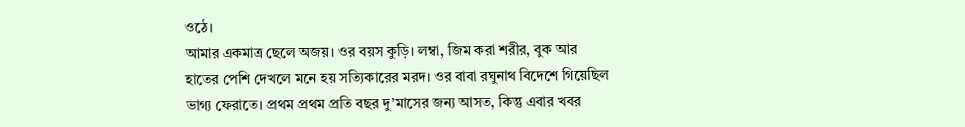ওঠে।
আমার একমাত্র ছেলে অজয়। ওর বয়স কুড়ি। লম্বা, জিম করা শরীর, বুক আর হাতের পেশি দেখলে মনে হয় সত্যিকারের মরদ। ওর বাবা রঘুনাথ বিদেশে গিয়েছিল ভাগ্য ফেরাতে। প্রথম প্রথম প্রতি বছর দু’মাসের জন্য আসত, কিন্তু এবার খবর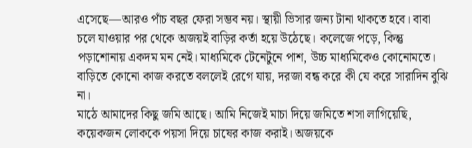এসেছে—আরও পাঁচ বছর ফেরা সম্ভব নয়। স্থায়ী ভিসার জন্য টানা থাকতে হবে। বাবা চলে যাওয়ার পর থেকে অজয়ই বাড়ির কর্তা হয়ে উঠেছে। কলেজে পড়ে, কিন্তু পড়াশোনায় একদম মন নেই। মাধ্যমিকে টেনেটুনে পাশ, উচ্চ মাধ্যমিকেও কোনোমতে। বাড়িতে কোনো কাজ করতে বললেই রেগে যায়, দরজা বন্ধ করে কী যে করে সারাদিন বুঝি না।
মাঠে আমাদের কিছু জমি আছে। আমি নিজেই মাচা দিয়ে জমিতে শসা লাগিয়েছি, কয়েকজন লোককে পয়সা দিয়ে চাষের কাজ করাই। অজয়কে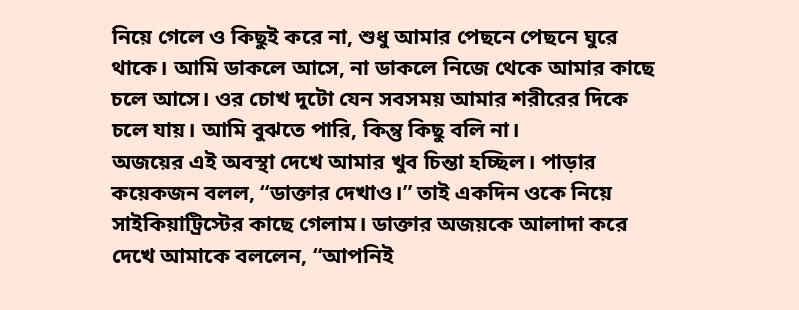নিয়ে গেলে ও কিছুই করে না, শুধু আমার পেছনে পেছনে ঘুরে থাকে। আমি ডাকলে আসে, না ডাকলে নিজে থেকে আমার কাছে চলে আসে। ওর চোখ দুটো যেন সবসময় আমার শরীরের দিকে চলে যায়। আমি বুঝতে পারি, কিন্তু কিছু বলি না।
অজয়ের এই অবস্থা দেখে আমার খুব চিন্তা হচ্ছিল। পাড়ার কয়েকজন বলল, “ডাক্তার দেখাও।” তাই একদিন ওকে নিয়ে সাইকিয়াট্রিস্টের কাছে গেলাম। ডাক্তার অজয়কে আলাদা করে দেখে আমাকে বললেন, “আপনিই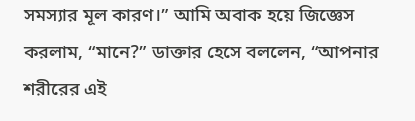সমস্যার মূল কারণ।” আমি অবাক হয়ে জিজ্ঞেস করলাম, “মানে?” ডাক্তার হেসে বললেন, “আপনার শরীরের এই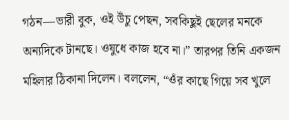গঠন—ভারী বুক, ওই উঁচু পেছন, সবকিছুই ছেলের মনকে অন্যদিকে টানছে। ওষুধে কাজ হবে না।” তারপর তিনি একজন মহিলার ঠিকানা দিলেন। বললেন, “ওঁর কাছে গিয়ে সব খুলে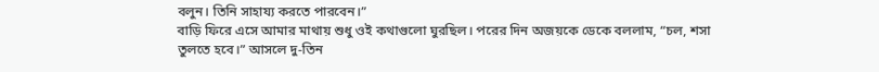বলুন। তিনি সাহায্য করতে পারবেন।”
বাড়ি ফিরে এসে আমার মাথায় শুধু ওই কথাগুলো ঘুরছিল। পরের দিন অজয়কে ডেকে বললাম, “চল, শসা তুলতে হবে।” আসলে দু-তিন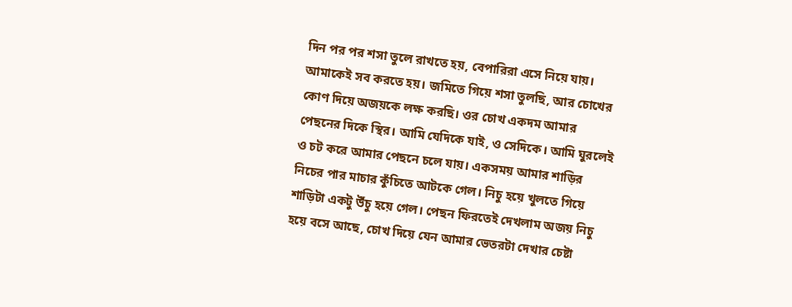দিন পর পর শসা তুলে রাখতে হয়, বেপারিরা এসে নিয়ে যায়। আমাকেই সব করতে হয়। জমিতে গিয়ে শসা তুলছি, আর চোখের কোণ দিয়ে অজয়কে লক্ষ করছি। ওর চোখ একদম আমার পেছনের দিকে স্থির। আমি যেদিকে যাই, ও সেদিকে। আমি ঘুরলেই ও চট করে আমার পেছনে চলে যায়। একসময় আমার শাড়ির নিচের পার মাচার কুঁচিতে আটকে গেল। নিচু হয়ে খুলতে গিয়ে শাড়িটা একটু উঁচু হয়ে গেল। পেছন ফিরতেই দেখলাম অজয় নিচু হয়ে বসে আছে, চোখ দিয়ে যেন আমার ভেতরটা দেখার চেষ্টা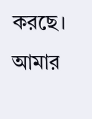করছে। আমার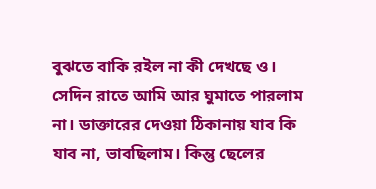বুঝতে বাকি রইল না কী দেখছে ও।
সেদিন রাতে আমি আর ঘুমাতে পারলাম না। ডাক্তারের দেওয়া ঠিকানায় যাব কি যাব না, ভাবছিলাম। কিন্তু ছেলের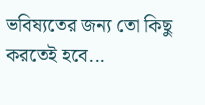ভবিষ্যতের জন্য তো কিছু করতেই হবে...